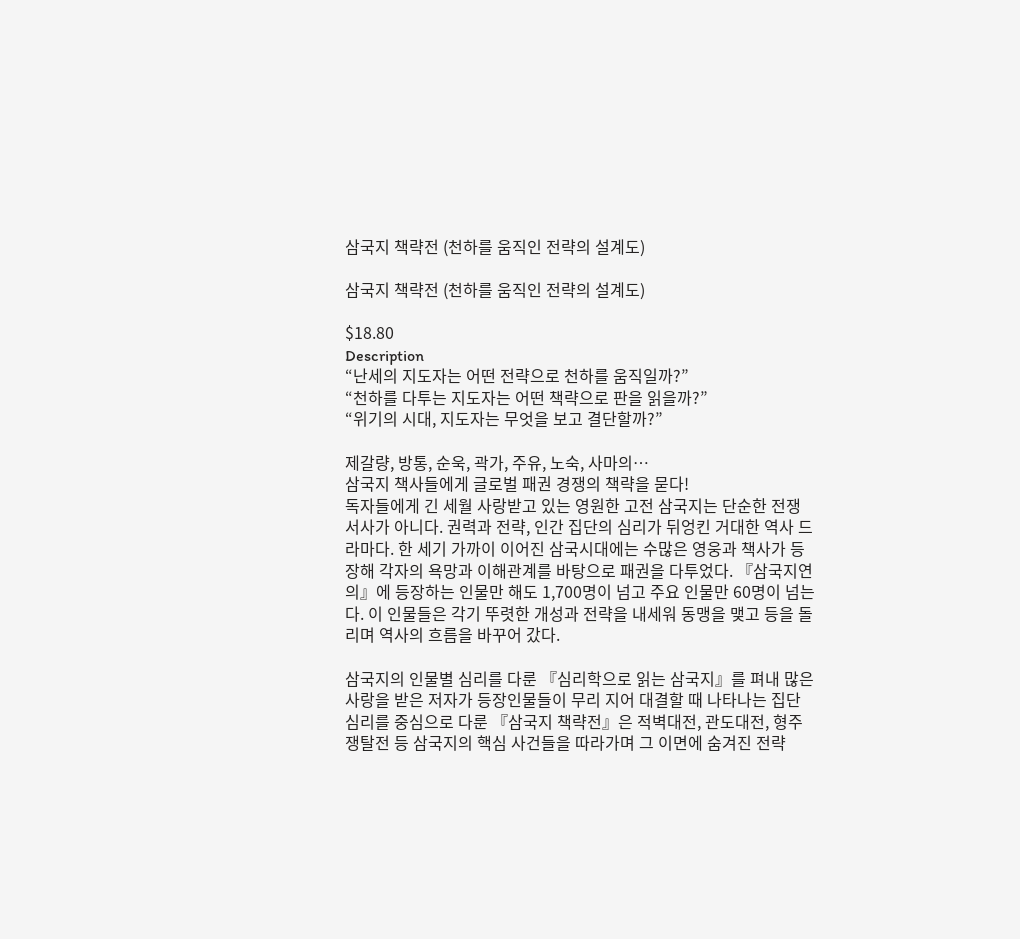삼국지 책략전 (천하를 움직인 전략의 설계도)

삼국지 책략전 (천하를 움직인 전략의 설계도)

$18.80
Description
“난세의 지도자는 어떤 전략으로 천하를 움직일까?”
“천하를 다투는 지도자는 어떤 책략으로 판을 읽을까?”
“위기의 시대, 지도자는 무엇을 보고 결단할까?”

제갈량, 방통, 순욱, 곽가, 주유, 노숙, 사마의…
삼국지 책사들에게 글로벌 패권 경쟁의 책략을 묻다!
독자들에게 긴 세월 사랑받고 있는 영원한 고전 삼국지는 단순한 전쟁 서사가 아니다. 권력과 전략, 인간 집단의 심리가 뒤엉킨 거대한 역사 드라마다. 한 세기 가까이 이어진 삼국시대에는 수많은 영웅과 책사가 등장해 각자의 욕망과 이해관계를 바탕으로 패권을 다투었다. 『삼국지연의』에 등장하는 인물만 해도 1,700명이 넘고 주요 인물만 60명이 넘는다. 이 인물들은 각기 뚜렷한 개성과 전략을 내세워 동맹을 맺고 등을 돌리며 역사의 흐름을 바꾸어 갔다.

삼국지의 인물별 심리를 다룬 『심리학으로 읽는 삼국지』를 펴내 많은 사랑을 받은 저자가 등장인물들이 무리 지어 대결할 때 나타나는 집단 심리를 중심으로 다룬 『삼국지 책략전』은 적벽대전, 관도대전, 형주 쟁탈전 등 삼국지의 핵심 사건들을 따라가며 그 이면에 숨겨진 전략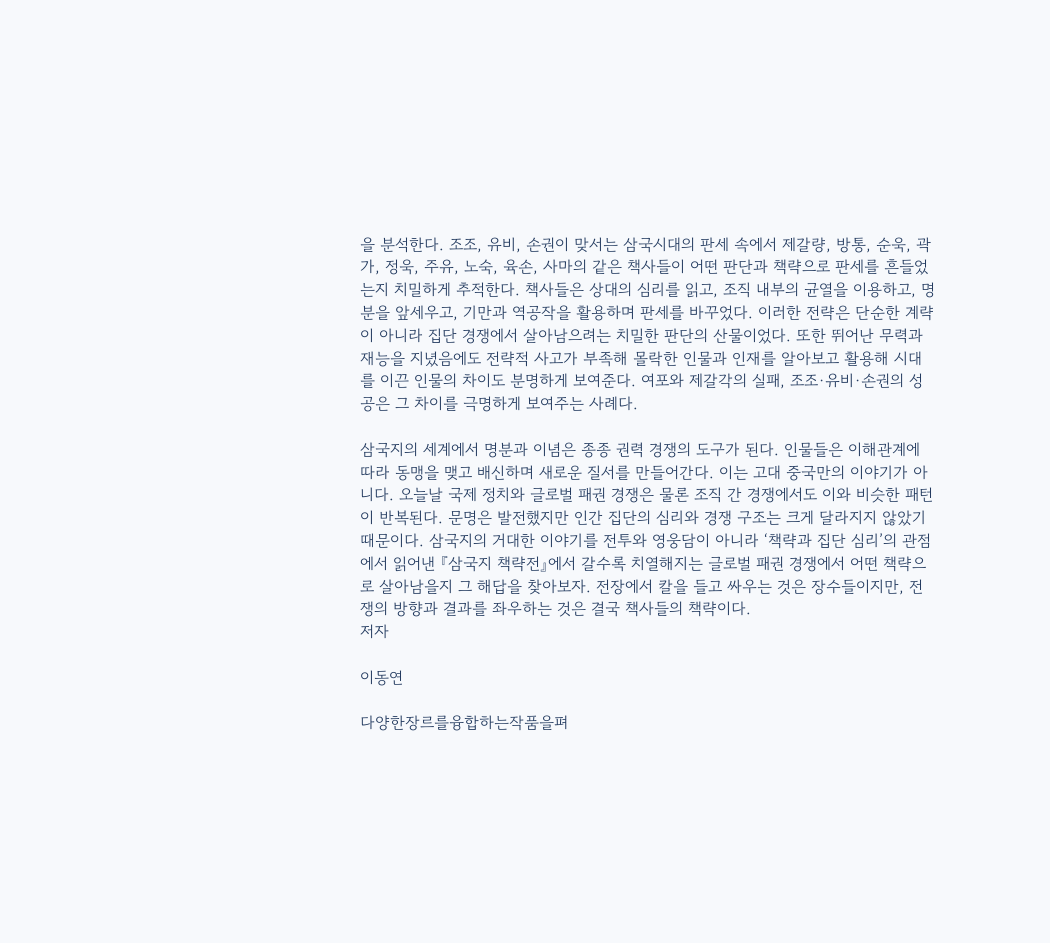을 분석한다. 조조, 유비, 손권이 맞서는 삼국시대의 판세 속에서 제갈량, 방통, 순욱, 곽가, 정욱, 주유, 노숙, 육손, 사마의 같은 책사들이 어떤 판단과 책략으로 판세를 흔들었는지 치밀하게 추적한다. 책사들은 상대의 심리를 읽고, 조직 내부의 균열을 이용하고, 명분을 앞세우고, 기만과 역공작을 활용하며 판세를 바꾸었다. 이러한 전략은 단순한 계략이 아니라 집단 경쟁에서 살아남으려는 치밀한 판단의 산물이었다. 또한 뛰어난 무력과 재능을 지녔음에도 전략적 사고가 부족해 몰락한 인물과 인재를 알아보고 활용해 시대를 이끈 인물의 차이도 분명하게 보여준다. 여포와 제갈각의 실패, 조조·유비·손권의 성공은 그 차이를 극명하게 보여주는 사례다.

삼국지의 세계에서 명분과 이념은 종종 권력 경쟁의 도구가 된다. 인물들은 이해관계에 따라 동맹을 맺고 배신하며 새로운 질서를 만들어간다. 이는 고대 중국만의 이야기가 아니다. 오늘날 국제 정치와 글로벌 패권 경쟁은 물론 조직 간 경쟁에서도 이와 비슷한 패턴이 반복된다. 문명은 발전했지만 인간 집단의 심리와 경쟁 구조는 크게 달라지지 않았기 때문이다. 삼국지의 거대한 이야기를 전투와 영웅담이 아니라 ‘책략과 집단 심리’의 관점에서 읽어낸 『삼국지 책략전』에서 갈수록 치열해지는 글로벌 패권 경쟁에서 어떤 책략으로 살아남을지 그 해답을 찾아보자. 전장에서 칼을 들고 싸우는 것은 장수들이지만, 전쟁의 방향과 결과를 좌우하는 것은 결국 책사들의 책략이다.
저자

이동연

다양한장르를융합하는작품을펴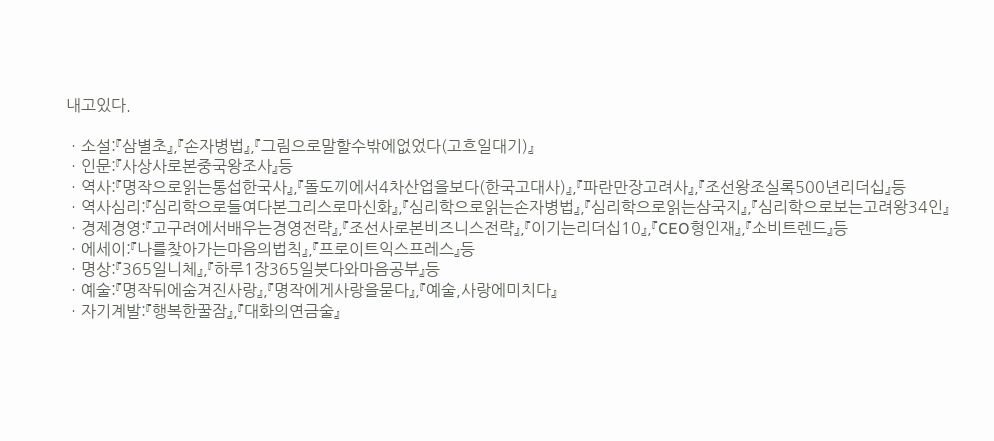내고있다.

ㆍ소설:『삼별초』,『손자병법』,『그림으로말할수밖에없었다(고흐일대기)』
ㆍ인문:『사상사로본중국왕조사』등
ㆍ역사:『명작으로읽는통섭한국사』,『돌도끼에서4차산업을보다(한국고대사)』,『파란만장고려사』,『조선왕조실록500년리더십』등
ㆍ역사심리:『심리학으로들여다본그리스로마신화』,『심리학으로읽는손자병법』,『심리학으로읽는삼국지』,『심리학으로보는고려왕34인』
ㆍ경제경영:『고구려에서배우는경영전략』,『조선사로본비즈니스전략』,『이기는리더십10』,『CEO형인재』,『소비트렌드』등
ㆍ에세이:『나를찾아가는마음의법칙』,『프로이트익스프레스』등
ㆍ명상:『365일니체』,『하루1장365일붓다와마음공부』등
ㆍ예술:『명작뒤에숨겨진사랑』,『명작에게사랑을묻다』,『예술,사랑에미치다』
ㆍ자기계발:『행복한꿀잠』,『대화의연금술』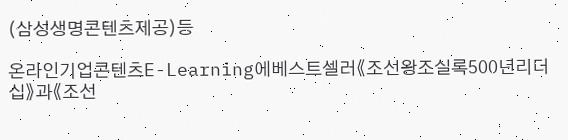(삼성생명콘텐츠제공)등

온라인기업콘텐츠E-Learning에베스트셀러《조선왕조실록500년리더십》과《조선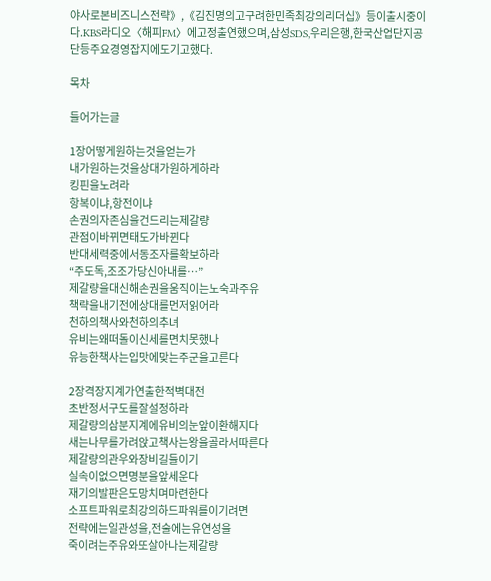야사로본비즈니스전략》,《김진명의고구려한민족최강의리더십》등이출시중이다.KBS라디오〈해피FM〉에고정출연했으며,삼성SDS,우리은행,한국산업단지공단등주요경영잡지에도기고했다.

목차

들어가는글

1장어떻게원하는것을얻는가
내가원하는것을상대가원하게하라
킹핀을노려라
항복이냐,항전이냐
손권의자존심을건드리는제갈량
관점이바뀌면태도가바뀐다
반대세력중에서동조자를확보하라
“주도독,조조가당신아내를…”
제갈량을대신해손권을움직이는노숙과주유
책략을내기전에상대를먼저읽어라
천하의책사와천하의추녀
유비는왜떠돌이신세를면치못했나
유능한책사는입맛에맞는주군을고른다

2장격장지계가연출한적벽대전
초반정서구도를잘설정하라
제갈량의삼분지계에유비의눈앞이환해지다
새는나무를가려앉고책사는왕을골라서따른다
제갈량의관우와장비길들이기
실속이없으면명분을앞세운다
재기의발판은도망치며마련한다
소프트파워로최강의하드파워를이기려면
전략에는일관성을,전술에는유연성을
죽이려는주유와또살아나는제갈량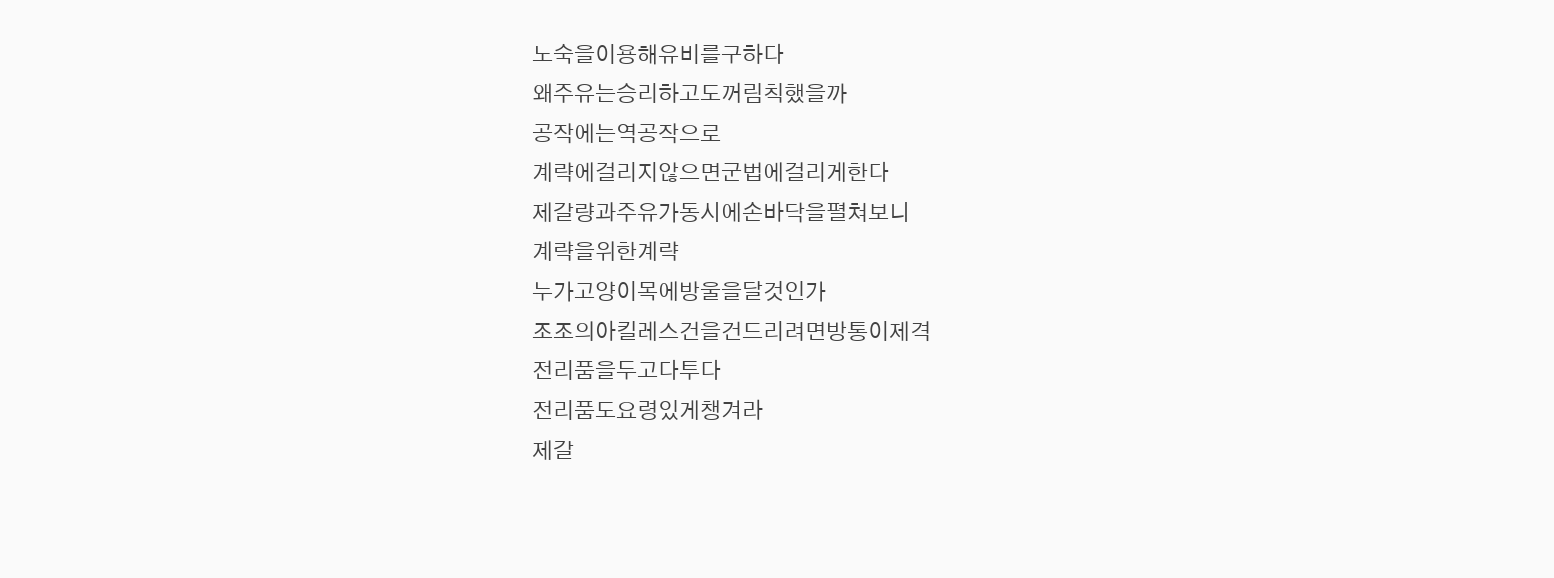노숙을이용해유비를구하다
왜주유는승리하고도꺼림칙했을까
공작에는역공작으로
계략에걸리지않으면군법에걸리게한다
제갈량과주유가동시에손바닥을펼쳐보니
계략을위한계략
누가고양이목에방울을달것인가
조조의아킬레스건을건드리려면방통이제격
전리품을두고다투다
전리품도요령있게챙겨라
제갈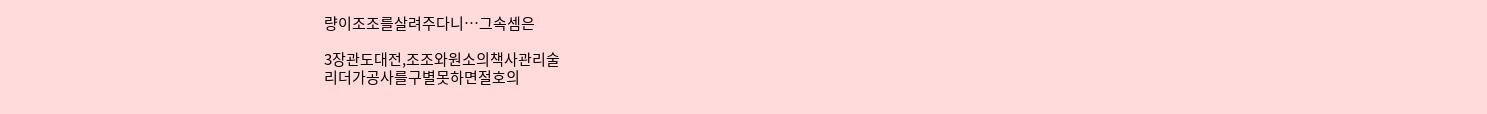량이조조를살려주다니…그속셈은

3장관도대전,조조와원소의책사관리술
리더가공사를구별못하면절호의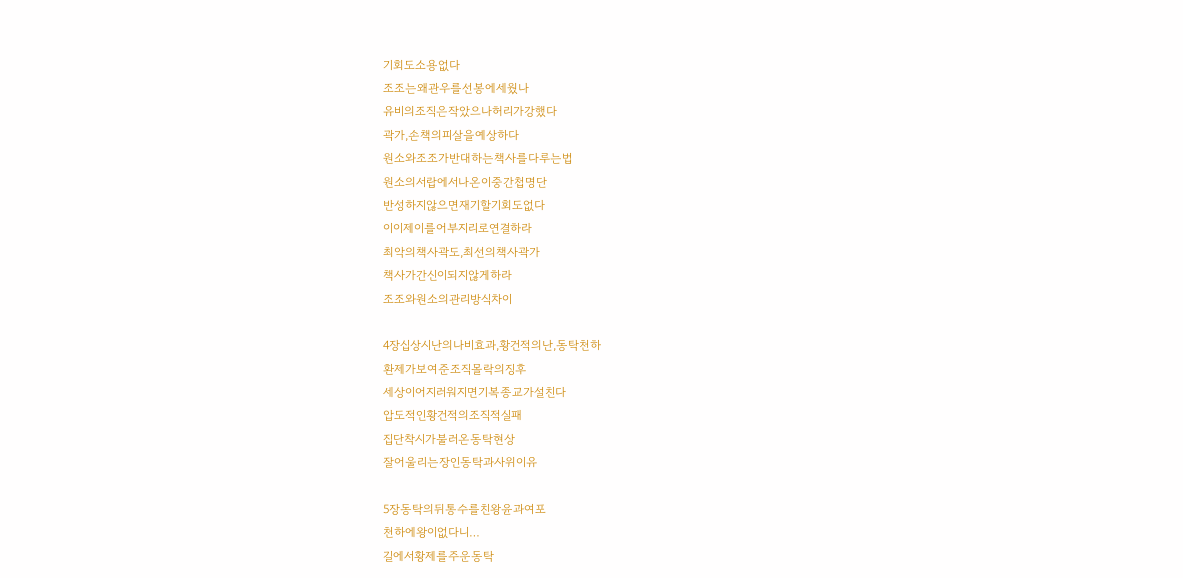기회도소용없다
조조는왜관우를선봉에세웠나
유비의조직은작았으나허리가강했다
곽가,손책의피살을예상하다
원소와조조가반대하는책사를다루는법
원소의서랍에서나온이중간첩명단
반성하지않으면재기할기회도없다
이이제이를어부지리로연결하라
최악의책사곽도,최선의책사곽가
책사가간신이되지않게하라
조조와원소의관리방식차이

4장십상시난의나비효과,황건적의난,동탁천하
환제가보여준조직몰락의징후
세상이어지러워지면기복종교가설친다
압도적인황건적의조직적실패
집단착시가불러온동탁현상
잘어울리는장인동탁과사위이유

5장동탁의뒤통수를친왕윤과여포
천하에왕이없다니…
길에서황제를주운동탁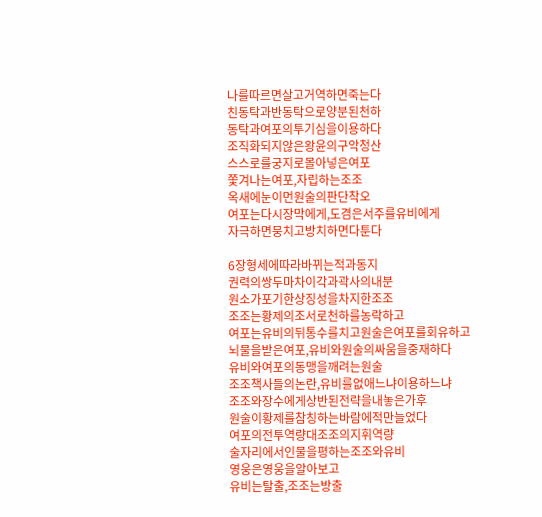나를따르면살고거역하면죽는다
친동탁과반동탁으로양분된천하
동탁과여포의투기심을이용하다
조직화되지않은왕윤의구악청산
스스로를궁지로몰아넣은여포
쫓겨나는여포,자립하는조조
옥새에눈이먼원술의판단착오
여포는다시장막에게,도겸은서주를유비에게
자극하면뭉치고방치하면다툰다

6장형세에따라바뀌는적과동지
권력의쌍두마차이각과곽사의내분
원소가포기한상징성을차지한조조
조조는황제의조서로천하를농락하고
여포는유비의뒤통수를치고원술은여포를회유하고
뇌물을받은여포,유비와원술의싸움을중재하다
유비와여포의동맹을깨려는원술
조조책사들의논란,유비를없애느냐이용하느냐
조조와장수에게상반된전략을내놓은가후
원술이황제를참칭하는바람에적만늘었다
여포의전투역량대조조의지휘역량
술자리에서인물을평하는조조와유비
영웅은영웅을알아보고
유비는탈출,조조는방출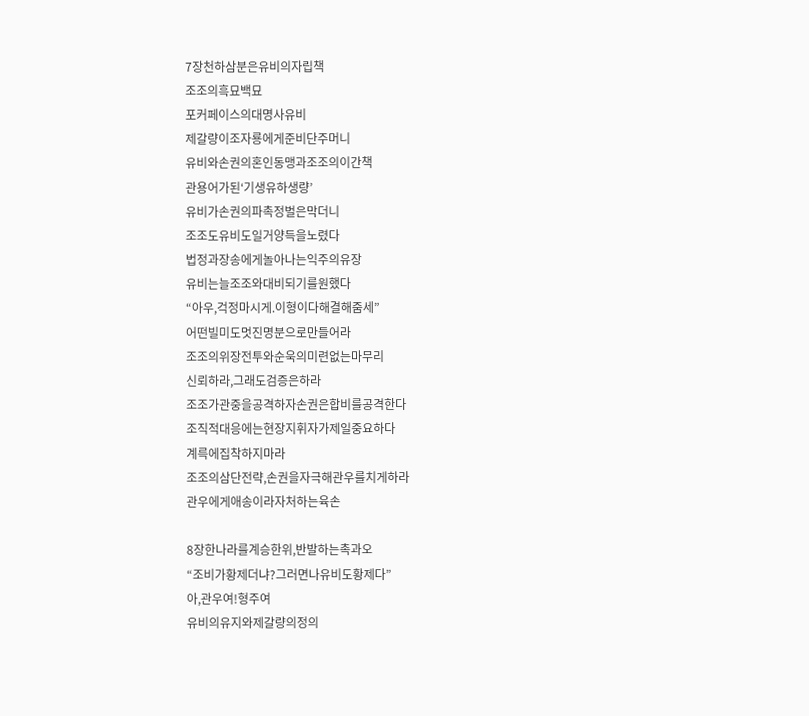7장천하삼분은유비의자립책
조조의흑묘백묘
포커페이스의대명사유비
제갈량이조자룡에게준비단주머니
유비와손권의혼인동맹과조조의이간책
관용어가된‘기생유하생량’
유비가손권의파촉정벌은막더니
조조도유비도일거양득을노렸다
법정과장송에게놀아나는익주의유장
유비는늘조조와대비되기를원했다
“아우,걱정마시게.이형이다해결해줌세”
어떤빌미도멋진명분으로만들어라
조조의위장전투와순욱의미련없는마무리
신뢰하라,그래도검증은하라
조조가관중을공격하자손권은합비를공격한다
조직적대응에는현장지휘자가제일중요하다
계륵에집착하지마라
조조의삼단전략,손권을자극해관우를치게하라
관우에게애송이라자처하는육손

8장한나라를계승한위,반발하는촉과오
“조비가황제더냐?그러면나유비도황제다”
아,관우여!형주여
유비의유지와제갈량의정의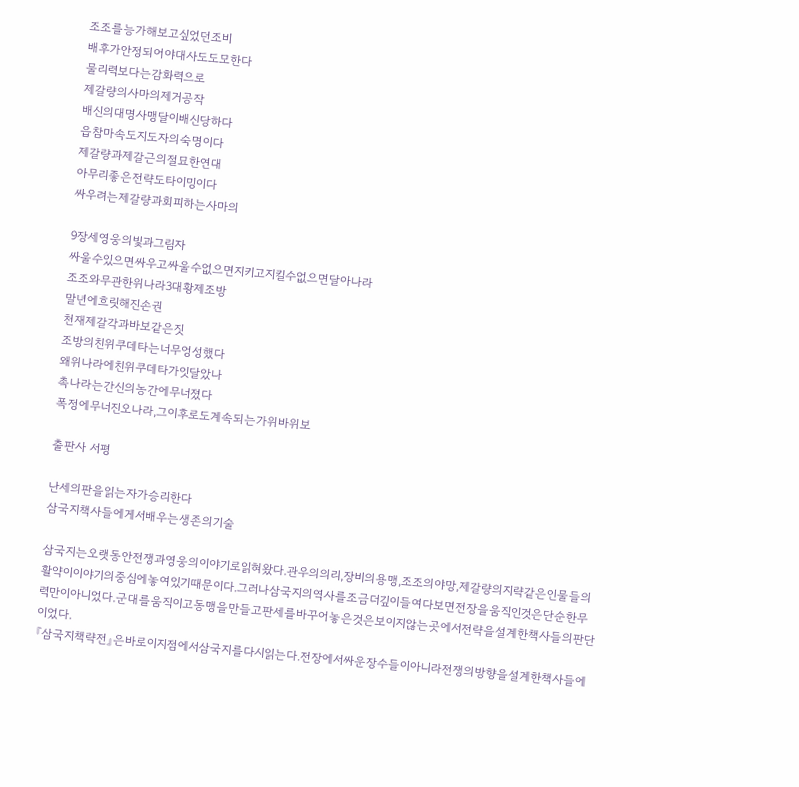조조를능가해보고싶었던조비
배후가안정되어야대사도도모한다
물리력보다는감화력으로
제갈량의사마의제거공작
배신의대명사맹달이배신당하다
읍참마속도지도자의숙명이다
제갈량과제갈근의절묘한연대
아무리좋은전략도타이밍이다
싸우려는제갈량과회피하는사마의

9장세영웅의빛과그림자
싸울수있으면싸우고싸울수없으면지키고지킬수없으면달아나라
조조와무관한위나라3대황제조방
말년에흐릿해진손권
천재제갈각과바보같은짓
조방의친위쿠데타는너무엉성했다
왜위나라에친위쿠데타가잇달았나
촉나라는간신의농간에무너졌다
폭정에무너진오나라,그이후로도계속되는가위바위보

출판사 서평

난세의판을읽는자가승리한다
삼국지책사들에게서배우는생존의기술

삼국지는오랫동안전쟁과영웅의이야기로읽혀왔다.관우의의리,장비의용맹,조조의야망,제갈량의지략같은인물들의활약이이야기의중심에놓여있기때문이다.그러나삼국지의역사를조금더깊이들여다보면전장을움직인것은단순한무력만이아니었다.군대를움직이고동맹을만들고판세를바꾸어놓은것은보이지않는곳에서전략을설계한책사들의판단이었다.
『삼국지책략전』은바로이지점에서삼국지를다시읽는다.전장에서싸운장수들이아니라전쟁의방향을설계한책사들에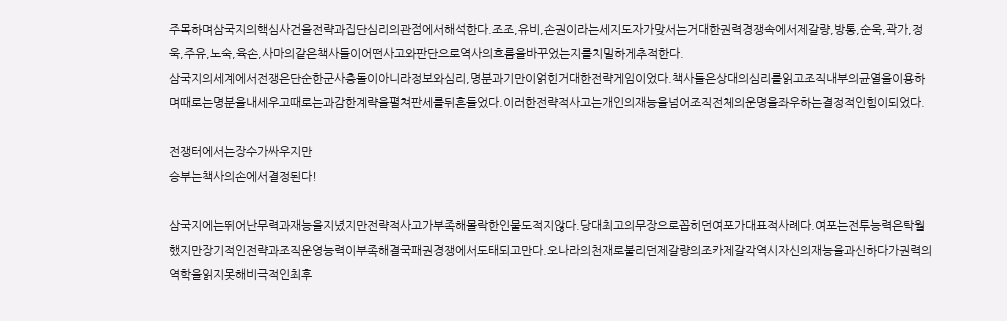주목하며삼국지의핵심사건을전략과집단심리의관점에서해석한다.조조,유비,손권이라는세지도자가맞서는거대한권력경쟁속에서제갈량,방통,순욱,곽가,정욱,주유,노숙,육손,사마의같은책사들이어떤사고와판단으로역사의흐름을바꾸었는지를치밀하게추적한다.
삼국지의세계에서전쟁은단순한군사충돌이아니라정보와심리,명분과기만이얽힌거대한전략게임이었다.책사들은상대의심리를읽고조직내부의균열을이용하며때로는명분을내세우고때로는과감한계략을펼쳐판세를뒤흔들었다.이러한전략적사고는개인의재능을넘어조직전체의운명을좌우하는결정적인힘이되었다.

전쟁터에서는장수가싸우지만
승부는책사의손에서결정된다!

삼국지에는뛰어난무력과재능을지녔지만전략적사고가부족해몰락한인물도적지않다.당대최고의무장으로꼽히던여포가대표적사례다.여포는전투능력은탁월했지만장기적인전략과조직운영능력이부족해결국패권경쟁에서도태되고만다.오나라의천재로불리던제갈량의조카제갈각역시자신의재능을과신하다가권력의역학을읽지못해비극적인최후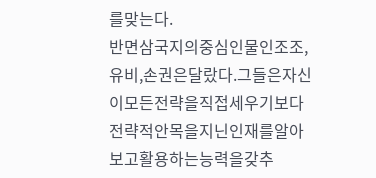를맞는다.
반면삼국지의중심인물인조조,유비,손권은달랐다.그들은자신이모든전략을직접세우기보다전략적안목을지닌인재를알아보고활용하는능력을갖추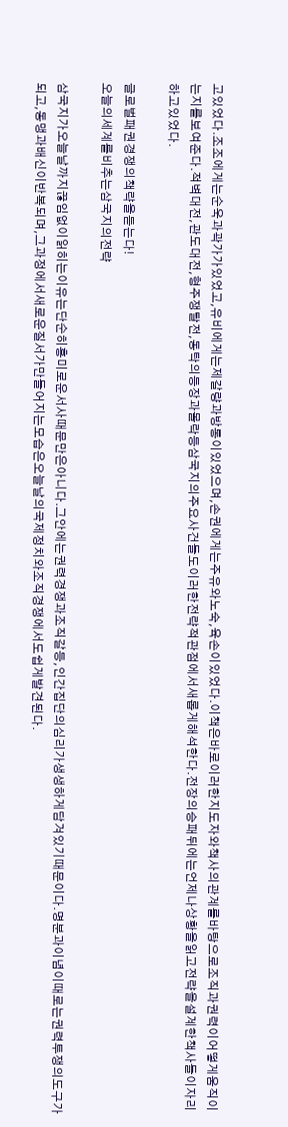고있었다.조조에게는순욱과곽가가있었고,유비에게는제갈량과방통이있었으며,손권에게는주유와노숙,육손이있었다.이책은바로이러한지도자와책사의관계를바탕으로조직과권력이어떻게움직이는지를보여준다.적벽대전,관도대전,형주쟁탈전,동탁의등장과몰락등삼국지의주요사건들도이러한전략적관점에서새롭게해석한다.전장의승패뒤에는언제나상황을읽고전략을설계한책사들이자리하고있었다.

글로벌패권경쟁의책략을듣는다!
오늘의세계를비추는삼국지의전략

삼국지가오늘날까지끊임없이읽히는이유는단순히흥미로운서사때문만은아니다.그안에는권력경쟁과조직갈등,인간집단의심리가생생하게담겨있기때문이다.명분과이념이때로는권력투쟁의도구가되고,동맹과배신이반복되며,그과정에서새로운질서가만들어지는모습은오늘날의국제정치와조직경쟁에서도쉽게발견된다.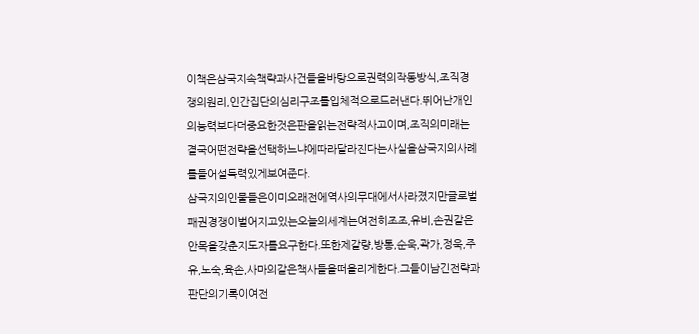이책은삼국지속책략과사건들을바탕으로권력의작동방식,조직경쟁의원리,인간집단의심리구조를입체적으로드러낸다.뛰어난개인의능력보다더중요한것은판을읽는전략적사고이며,조직의미래는결국어떤전략을선택하느냐에따라달라진다는사실을삼국지의사례를들어설득력있게보여준다.
삼국지의인물들은이미오래전에역사의무대에서사라졌지만글로벌패권경쟁이벌어지고있는오늘의세계는여전히조조,유비,손권같은안목을갖춘지도자를요구한다.또한제갈량,방통,순욱,곽가,정욱,주유,노숙,육손,사마의같은책사들을떠올리게한다.그들이남긴전략과판단의기록이여전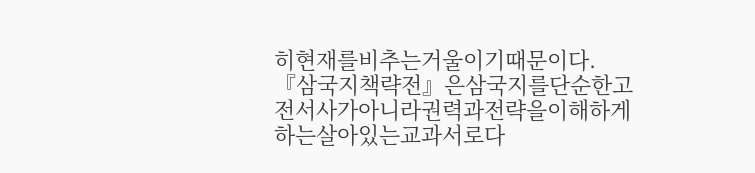히현재를비추는거울이기때문이다.
『삼국지책략전』은삼국지를단순한고전서사가아니라권력과전략을이해하게하는살아있는교과서로다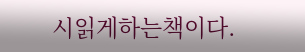시읽게하는책이다.